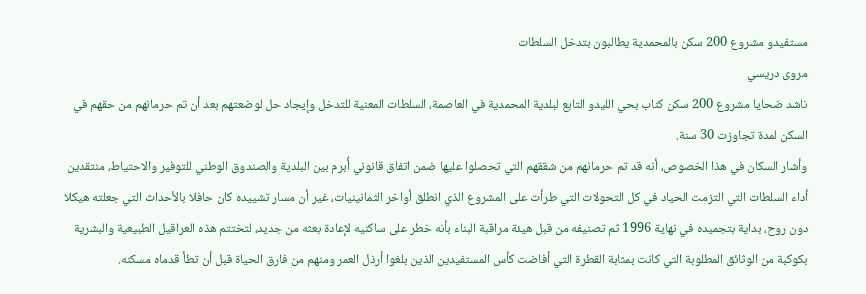مستفيدو مشروع 200 سكن بالمحمدية يطالبون بتدخل السلطات
مروى دريسي
ناشد ضحايا مشروع 200 سكن كناب بحي الليدو التابع لبلدية المحمدية في العاصمة، السلطات المعنية للتدخل وإيجاد حل لوضعتهم بعد أن تم حرمانهم من حقهم في السكن لمدة تجاوزت 30 سنة.
وأشار السكان في هذا الخصوص، أنه قد تم حرمانهم من شققهم التي تحصلوا عليها ضمن اتفاق قانوني أُبرم بين البلدية والصندوق الوطني للتوفير والاحتياط، منتقدين أداء السلطات التي التزمت الحياد في كل التحولات التي طرأت على المشروع الذي انطلق أواخر الثمانينيات، غير أن مسار تشييده كان حافلا بالأحداث التي جعلته هيكلا دون روح، بداية بتجميده في نهاية 1996 ثم تصنيفه من قبل هيئة مراقبة البناء بأنه خطر على ساكنيه لإعادة بعثه من جديد، لتختتم هذه العراقيل الطبيعية والبشرية بكوكبة من الوثائق المطلوبة التي كانت بمثابة القطرة التي أفاضت كأس المستفيدين الذين بلغوا أرذل العمر ومنهم من فارق الحياة قبل أن تطأ قدماه مسكنه.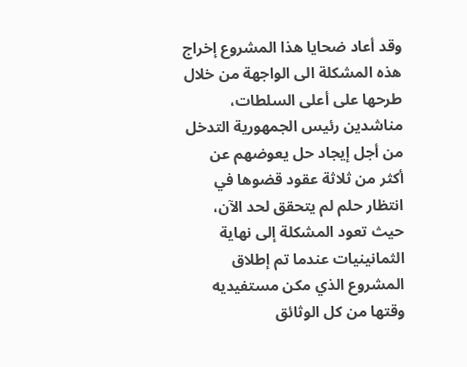وقد أعاد ضحايا هذا المشروع إخراج هذه المشكلة الى الواجهة من خلال طرحها على أعلى السلطات، مناشدين رئيس الجمهورية التدخل من أجل إيجاد حل يعوضهم عن أكثر من ثلاثة عقود قضوها في انتظار حلم لم يتحقق لحد الآن، حيث تعود المشكلة إلى نهاية الثمانينيات عندما تم إطلاق المشروع الذي مكن مستفيديه وقتها من كل الوثائق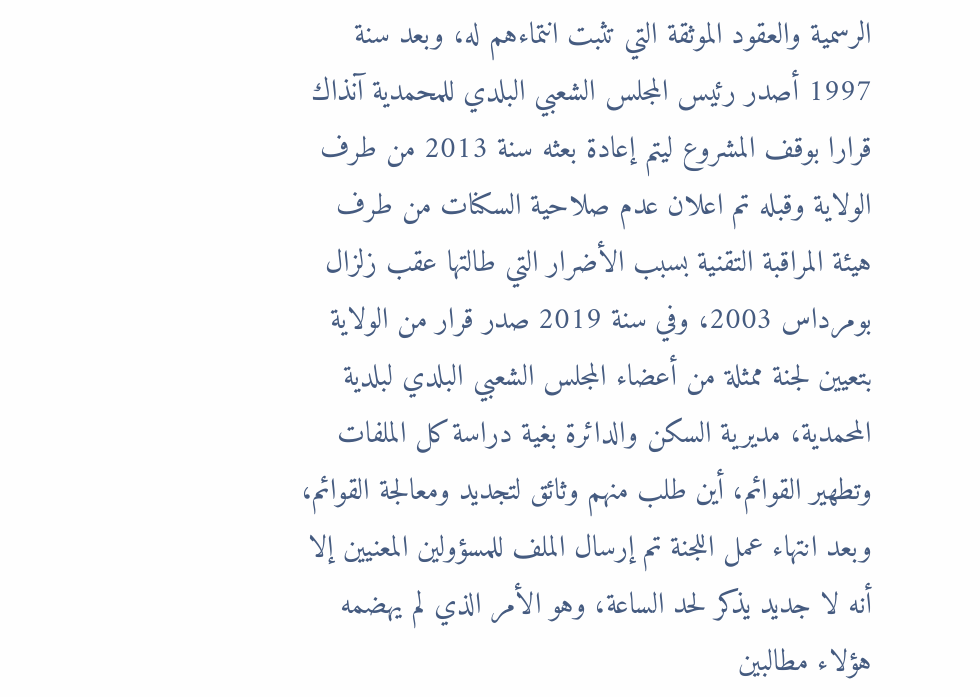الرسمية والعقود الموثقة التي تثبت انتماءهم له، وبعد سنة 1997 أصدر رئيس المجلس الشعبي البلدي للمحمدية آنذاك قرارا بوقف المشروع ليتم إعادة بعثه سنة 2013 من طرف الولاية وقبله تم اعلان عدم صلاحية السكنات من طرف هيئة المراقبة التقنية بسبب الأضرار التي طالتها عقب زلزال بومرداس 2003، وفي سنة 2019 صدر قرار من الولاية بتعيين لجنة ممثلة من أعضاء المجلس الشعبي البلدي لبلدية المحمدية، مديرية السكن والدائرة بغية دراسة كل الملفات وتطهير القوائم، أين طلب منهم وثائق لتجديد ومعالجة القوائم، وبعد انتهاء عمل اللجنة تم إرسال الملف للمسؤولين المعنيين إلا أنه لا جديد يذكر لحد الساعة، وهو الأمر الذي لم يهضمه هؤلاء مطالبين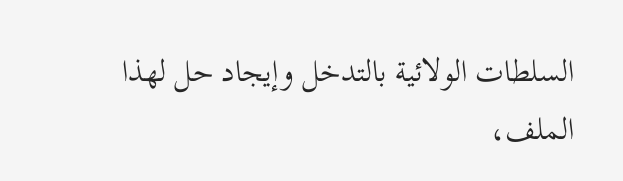السلطات الولائية بالتدخل وإيجاد حل لهذا الملف،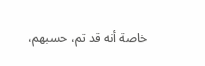خاصة أنه قد تم، حسبهم،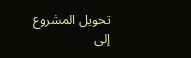تحويل المشروع إلى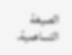الصيغة التساهمية.